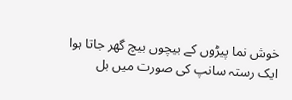خوش نما پیڑوں کے بیچوں بیچ گھر جاتا ہوا
ایک رستہ سانپ کی صورت میں بل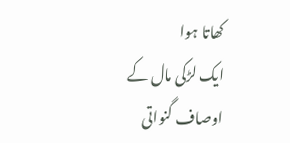کھاتا ہوا
ایک لڑکی مال کے اوصاف گنواتی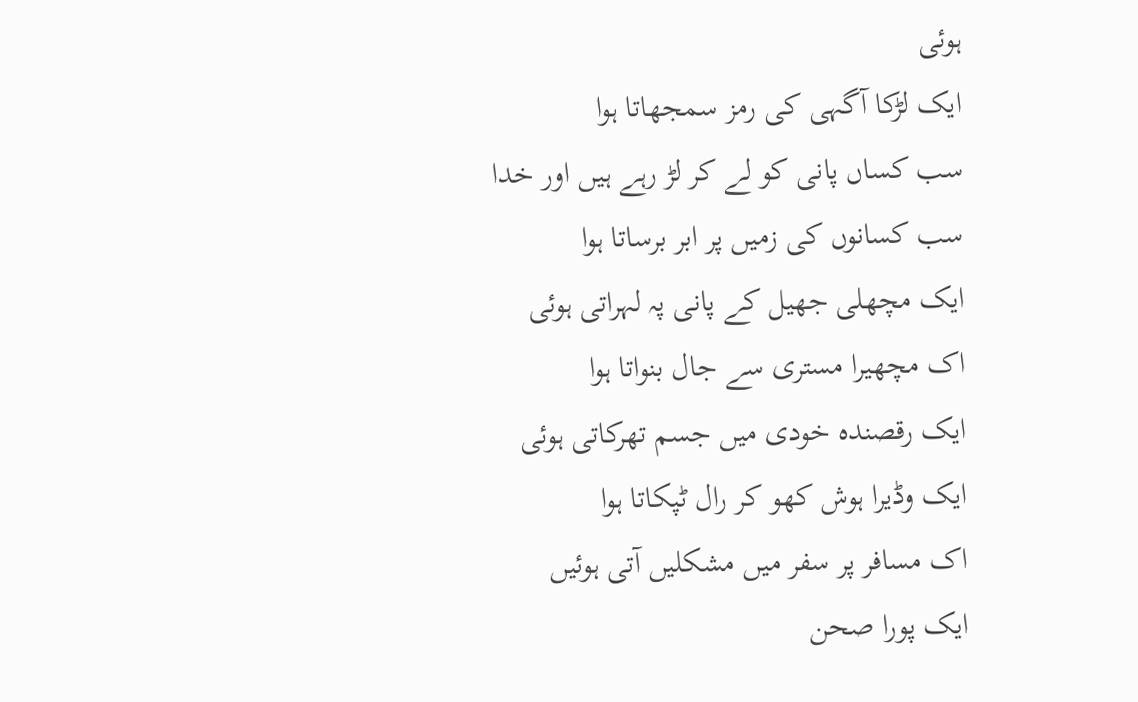ہوئی
ایک لڑکا آگہی کی رمز سمجھاتا ہوا
سب کساں پانی کو لے کر لڑ رہے ہیں اور خدا
سب کسانوں کی زمیں پر ابر برساتا ہوا
ایک مچھلی جھیل کے پانی پہ لہراتی ہوئی
اک مچھیرا مستری سے جال بنواتا ہوا
ایک رقصندہ خودی میں جسم تھرکاتی ہوئی
ایک وڈیرا ہوش کھو کر رال ٹپکاتا ہوا
اک مسافر پر سفر میں مشکلیں آتی ہوئیں
ایک پورا صحن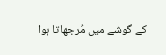کے گوشے میں مُرجھاتا ہوا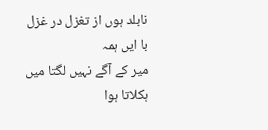نابلد ہوں از تغزل در غزل با ایں ہمہ
میر کے آگے نہیں لگتا میں ہکلاتا ہوا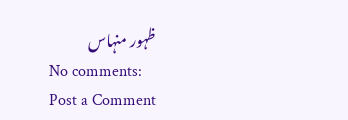ظہور منہاس
No comments:
Post a Comment